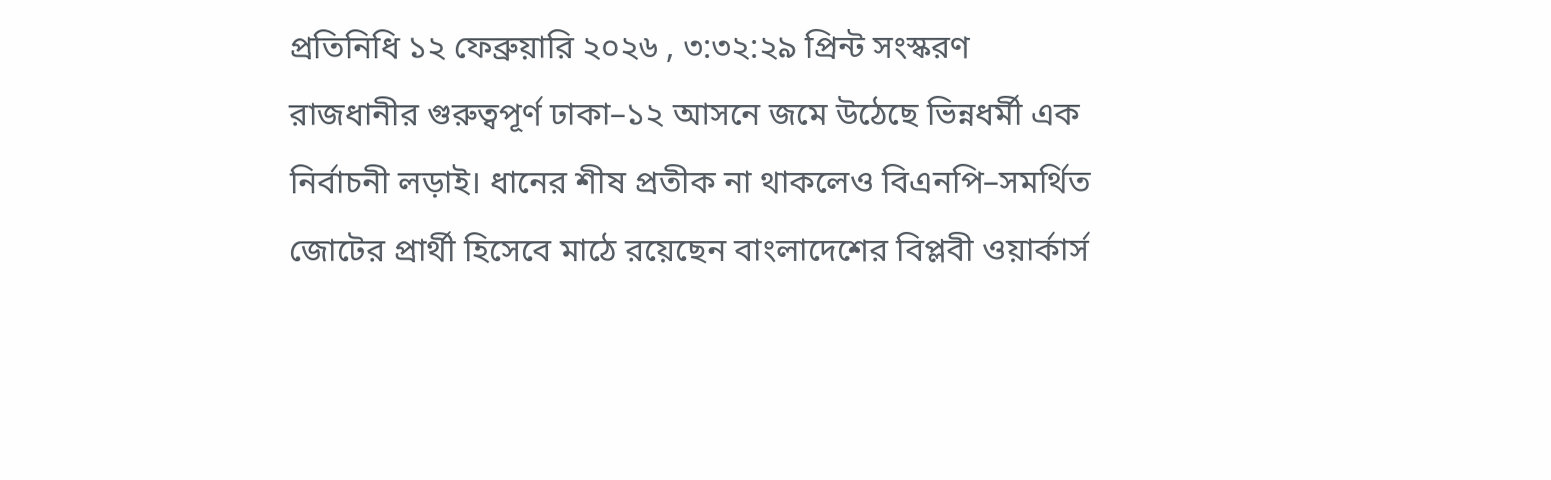প্রতিনিধি ১২ ফেব্রুয়ারি ২০২৬ , ৩:৩২:২৯ প্রিন্ট সংস্করণ
রাজধানীর গুরুত্বপূর্ণ ঢাকা–১২ আসনে জমে উঠেছে ভিন্নধর্মী এক নির্বাচনী লড়াই। ধানের শীষ প্রতীক না থাকলেও বিএনপি–সমর্থিত জোটের প্রার্থী হিসেবে মাঠে রয়েছেন বাংলাদেশের বিপ্লবী ওয়ার্কার্স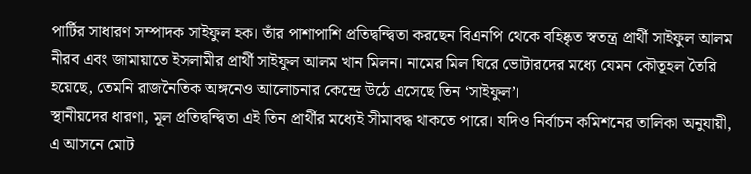পার্টির সাধারণ সম্পাদক সাইফুল হক। তাঁর পাশাপাশি প্রতিদ্বন্দ্বিতা করছেন বিএনপি থেকে বহিষ্কৃত স্বতন্ত্র প্রার্থী সাইফুল আলম নীরব এবং জামায়াতে ইসলামীর প্রার্থী সাইফুল আলম খান মিলন। নামের মিল ঘিরে ভোটারদের মধ্যে যেমন কৌতূহল তৈরি হয়েছে, তেমনি রাজনৈতিক অঙ্গনেও আলোচনার কেন্দ্রে উঠে এসেছে তিন ‘সাইফুল’।
স্থানীয়দের ধারণা, মূল প্রতিদ্বন্দ্বিতা এই তিন প্রার্থীর মধ্যেই সীমাবদ্ধ থাকতে পারে। যদিও নির্বাচন কমিশনের তালিকা অনুযায়ী, এ আসনে মোট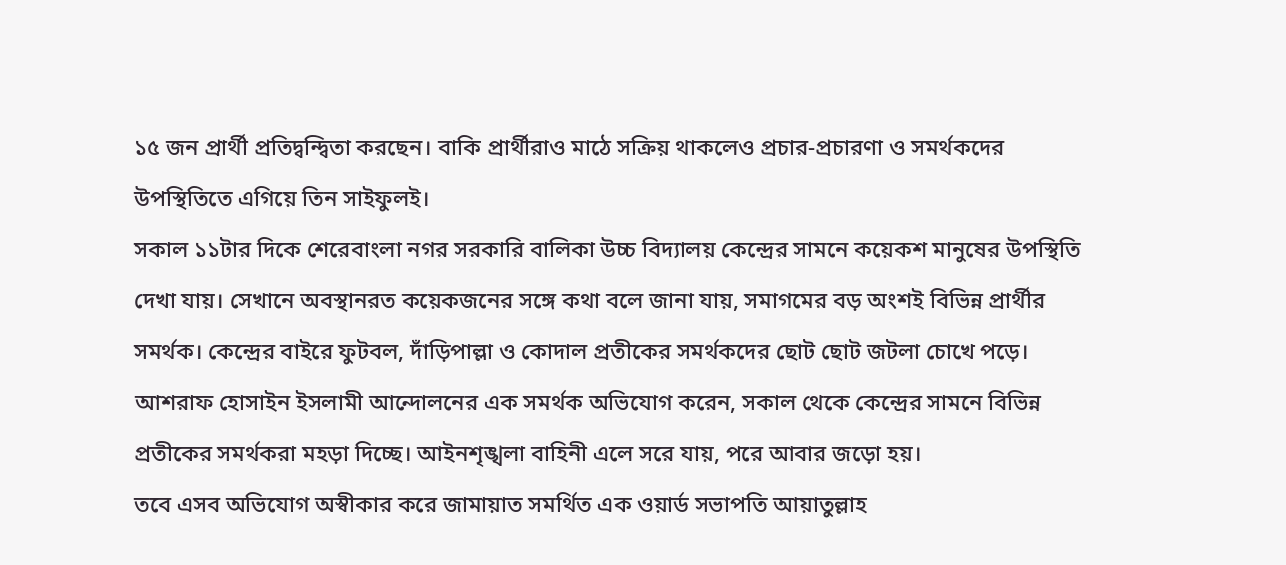১৫ জন প্রার্থী প্রতিদ্বন্দ্বিতা করছেন। বাকি প্রার্থীরাও মাঠে সক্রিয় থাকলেও প্রচার-প্রচারণা ও সমর্থকদের উপস্থিতিতে এগিয়ে তিন সাইফুলই।
সকাল ১১টার দিকে শেরেবাংলা নগর সরকারি বালিকা উচ্চ বিদ্যালয় কেন্দ্রের সামনে কয়েকশ মানুষের উপস্থিতি দেখা যায়। সেখানে অবস্থানরত কয়েকজনের সঙ্গে কথা বলে জানা যায়, সমাগমের বড় অংশই বিভিন্ন প্রার্থীর সমর্থক। কেন্দ্রের বাইরে ফুটবল, দাঁড়িপাল্লা ও কোদাল প্রতীকের সমর্থকদের ছোট ছোট জটলা চোখে পড়ে।
আশরাফ হোসাইন ইসলামী আন্দোলনের এক সমর্থক অভিযোগ করেন, সকাল থেকে কেন্দ্রের সামনে বিভিন্ন প্রতীকের সমর্থকরা মহড়া দিচ্ছে। আইনশৃঙ্খলা বাহিনী এলে সরে যায়, পরে আবার জড়ো হয়।
তবে এসব অভিযোগ অস্বীকার করে জামায়াত সমর্থিত এক ওয়ার্ড সভাপতি আয়াতুল্লাহ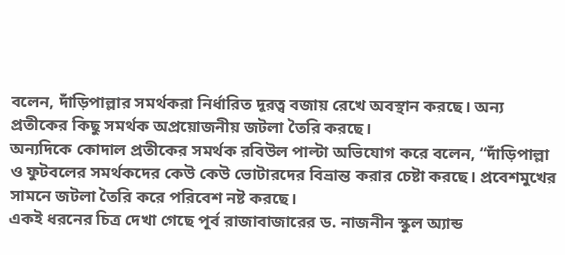বলেন, দাঁড়িপাল্লার সমর্থকরা নির্ধারিত দূরত্ব বজায় রেখে অবস্থান করছে। অন্য প্রতীকের কিছু সমর্থক অপ্রয়োজনীয় জটলা তৈরি করছে।
অন্যদিকে কোদাল প্রতীকের সমর্থক রবিউল পাল্টা অভিযোগ করে বলেন, “দাঁড়িপাল্লা ও ফুটবলের সমর্থকদের কেউ কেউ ভোটারদের বিভ্রান্ত করার চেষ্টা করছে। প্রবেশমুখের সামনে জটলা তৈরি করে পরিবেশ নষ্ট করছে।
একই ধরনের চিত্র দেখা গেছে পূর্ব রাজাবাজারের ড. নাজনীন স্কুল অ্যান্ড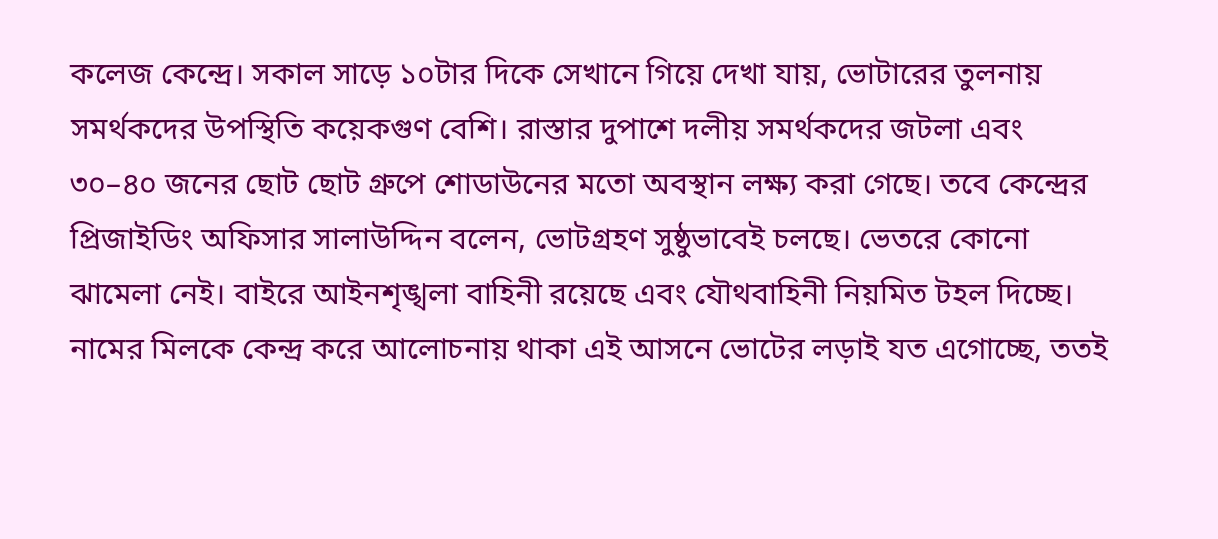কলেজ কেন্দ্রে। সকাল সাড়ে ১০টার দিকে সেখানে গিয়ে দেখা যায়, ভোটারের তুলনায় সমর্থকদের উপস্থিতি কয়েকগুণ বেশি। রাস্তার দুপাশে দলীয় সমর্থকদের জটলা এবং ৩০–৪০ জনের ছোট ছোট গ্রুপে শোডাউনের মতো অবস্থান লক্ষ্য করা গেছে। তবে কেন্দ্রের প্রিজাইডিং অফিসার সালাউদ্দিন বলেন, ভোটগ্রহণ সুষ্ঠুভাবেই চলছে। ভেতরে কোনো ঝামেলা নেই। বাইরে আইনশৃঙ্খলা বাহিনী রয়েছে এবং যৌথবাহিনী নিয়মিত টহল দিচ্ছে।
নামের মিলকে কেন্দ্র করে আলোচনায় থাকা এই আসনে ভোটের লড়াই যত এগোচ্ছে, ততই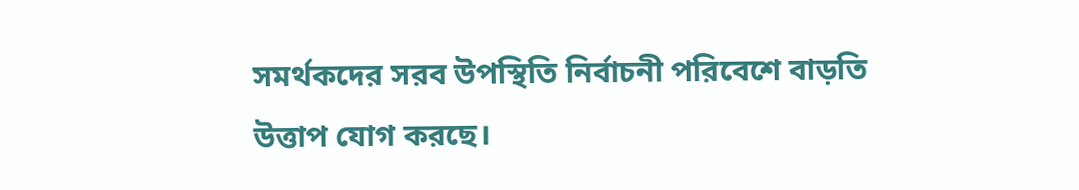সমর্থকদের সরব উপস্থিতি নির্বাচনী পরিবেশে বাড়তি উত্তাপ যোগ করছে।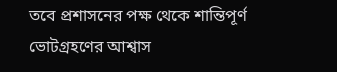তবে প্রশাসনের পক্ষ থেকে শান্তিপূর্ণ ভোটগ্রহণের আশ্বাস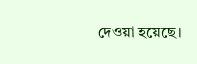দেওয়া হয়েছে।